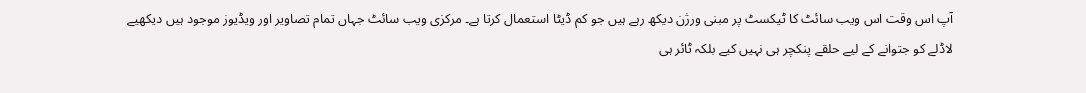آپ اس وقت اس ویب سائٹ کا ٹیکسٹ پر مبنی ورژن دیکھ رہے ہیں جو کم ڈیٹا استعمال کرتا ہے۔ مرکزی ویب سائٹ جہاں تمام تصاویر اور ویڈیوز موجود ہیں دیکھیے
لاڈلے کو جتوانے کے لیے حلقے پنکچر ہی نہیں کیے بلکہ ٹائر ہی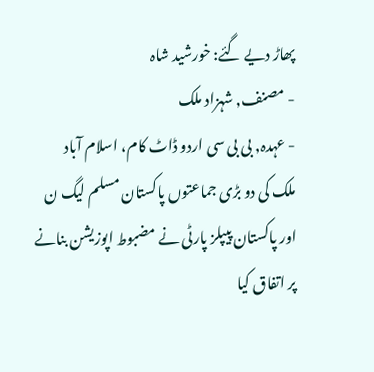پھاڑ دیے گئے: خورشید شاہ
- مصنف, شہزاد ملک
- عہدہ, بی بی سی اردو ڈاٹ کام، اسلام آباد
ملک کی دو بڑی جماعتوں پاکستان مسلم لیگ ن اور پاکستان پیپلز پارٹی نے مضبوط اپوزیشن بنانے پر اتفاق کیا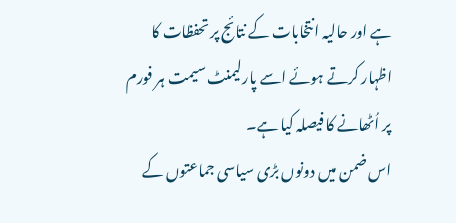ہے اور حالیہ انتخابات کے نتائج پر تحفظات کا اظہار کرتے ہوئے اسے پارلیمنٹ سیمت ہر فورم پر اُٹھانے کا فیصلہ کیا ہے۔
اس ضمن میں دونوں بڑی سیاسی جماعتوں کے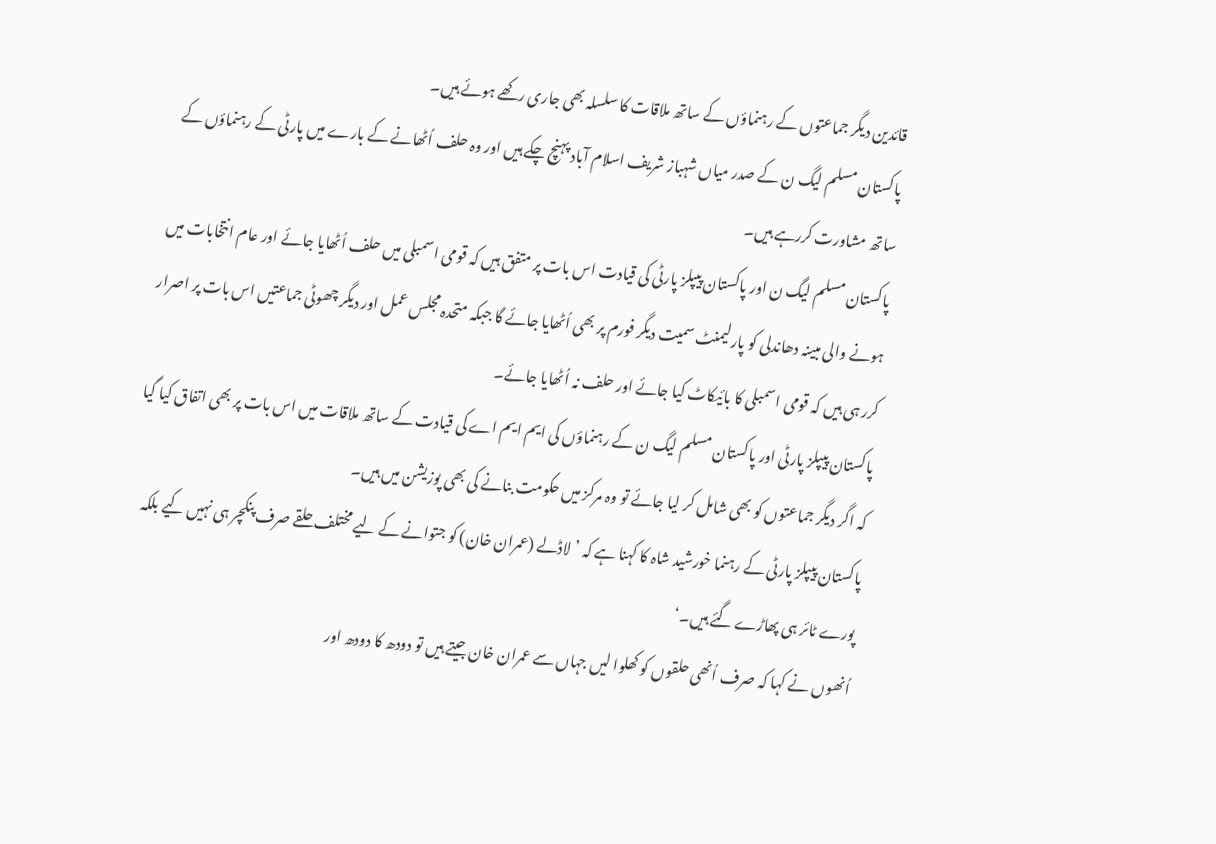قائدین دیگر جماعتوں کے رہنماؤں کے ساتھ ملاقات کا سلسلہ بھی جاری رکھے ہوئے ہیں۔
پاکستان مسلم لیگ ن کے صدر میاں شہباز شریف اسلام آباد پہنچ چکے ہیں اور وہ حلف اُٹھانے کے بارے میں پارٹی کے رہنماؤں کے ساتھ مشاورت کررہے ہیں۔
پاکستان مسلم لیگ ن اور پاکستان پیپلز پارٹی کی قیادت اس بات پر متفق ہیں کہ قومی اسمبلی میں حلف اُٹھایا جائے اور عام انتخابات میں ہونے والی مبینہ دھاندلی کو پارلیمنٹ سمیت دیگر فورم پر بھی اُٹھایا جائے گا جبکہ متحدہ مجلس عمل اور دیگر چھوٹی جماعتیں اس بات پر اصرار کرر ہی ہیں کہ قومی اسمبلی کا بائیکاٹ کیا جائے اور حلف نہ اُٹھایا جائے۔
پاکستان پیپلز پارٹی اور پاکستان مسلم لیگ ن کے رہنماؤں کی ایم ایم اے کی قیادت کے ساتھ ملاقات میں اس بات پر بھی اتفاق کیا گیا کہ اگر دیگر جماعتوں کو بھی شامل کر لیا جائے تو وہ مرکز میں حکومت بنانے کی بھی پوزیشن میں ہیں۔
پاکستان پیپلز پارٹی کے رہنما خورشید شاہ کا کہنا ہے کہ ’لاڈلے (عمران خان) کو جتوانے کے لیے مختلف حلقے صرف پنکچر ہی نہیں کیے بلکہ پورے ٹائر ہی پھاڑے گئے ہیں۔‘
اُنھوں نے کہا کہ صرف اُنھی حلقوں کو کھلوا لیں جہاں سے عمران خان جیتے ہیں تو دودھ کا دودھ اور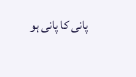پانی کا پانی ہو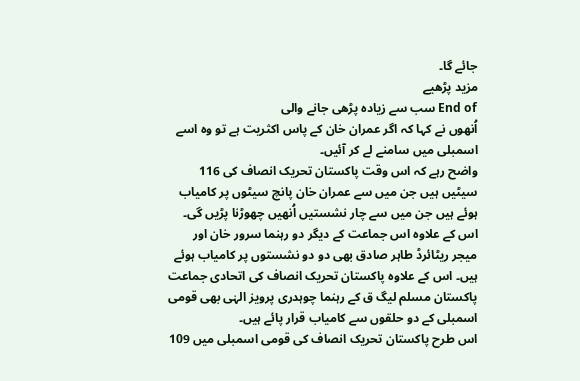جائے گا۔
مزید پڑھیے
End of سب سے زیادہ پڑھی جانے والی
اُنھوں نے کہا کہ اگر عمران خان کے پاس اکثریت ہے تو وہ اسے اسمبلی میں سامنے لے کر آئیں۔
واضح رہے کہ اس وقت پاکستان تحریک انصاف کی 116 سیٹیں ہیں جن میں سے عمران خان پانچ سیٹوں پر کامیاب ہوئے ہیں جن میں سے چار نشستیں اُنھیں چھوڑنا پڑیں گی۔
اس کے علاوہ اس جماعت کے دیگر دو رہنما سرور خان اور میجر ریٹائرڈ طاہر صادق بھی دو دو نشستوں پر کامیاب ہوئے ہیں۔ اس کے علاوہ پاکستان تحریک انصاف کی اتحادی جماعت پاکستان مسلم لیگ ق کے رہنما چوہدری پرویز الہٰی بھی قومی اسمبلی کے دو حلقوں سے کامیاب قرار پائے ہیں۔
اس طرح پاکستان تحریک انصاف کی قومی اسمبلی میں 109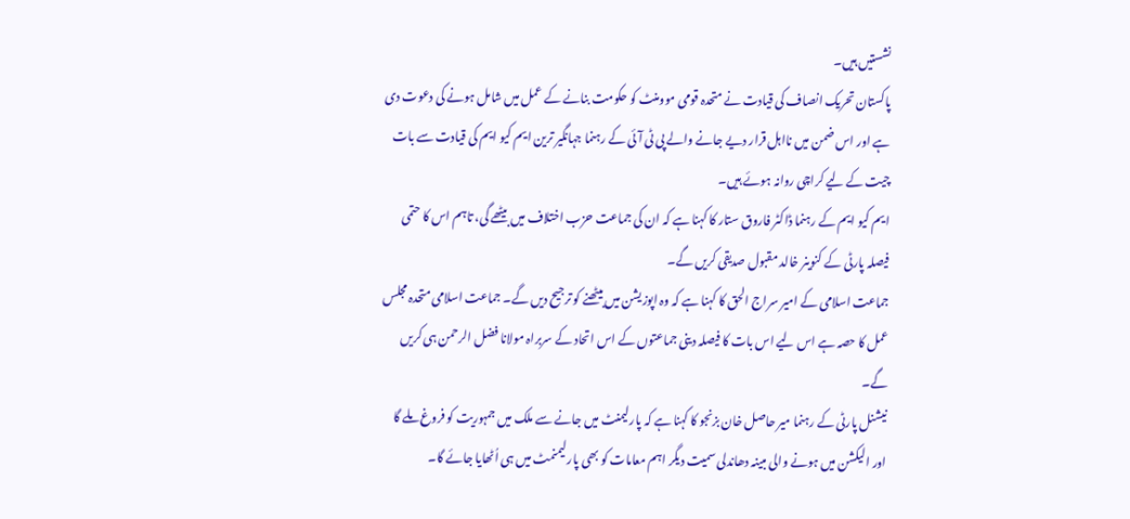نشستیں ہیں۔
پاکستان تحریک انصاف کی قیادت نے متحدہ قومی موومنٹ کو حکومت بنانے کے عمل میں شامل ہونے کی دعوت دی ہے اور اس ضمن میں نااہل قرار دیے جانے والے پی ٹی آئی کے رہنما جہانگیر ترین ایم کیو ایم کی قیادت سے بات چیت کے لیے کراچی روانہ ہوئے ہیں۔
ایم کیو ایم کے رہنما ڈاکٹر فاروق ستار کا کہنا ہے کہ ان کی جماعت حزب اختلاف میں بیٹھے گی، تاہم اس کا حتمی فیصلہ پارٹی کے کنوینر خالد مقبول صدیقی کریں گے۔
جماعت اسلامی کے امیر سراج الحق کا کہنا ہے کہ وہ اپوزیشن میں بیٹھنے کو ترجیح دیں گے۔ جماعت اسلامی متحدہ مجلس عمل کا حصہ ہے اس لیے اس بات کا فیصلہ دینی جماعتوں کے اس اتحاد کے سربراہ مولانا فضل الرحمن ہی کریں گے۔
نیشنل پارٹی کے رہنما میر حاصل خان بزنجو کا کہنا ہے کہ پارلیمنٹ میں جانے سے ملک میں جمہوریت کو فروغ ملے گا اور الیکشن میں ہونے والی مبینہ دھاندلی سمیت دیگر اہم معامات کو بھی پارلیمنمٹ میں ہی اُٹھایا جائے گا۔